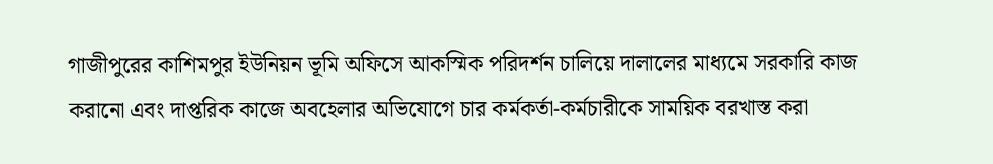গাজীপুরের কাশিমপুর ইউনিয়ন ভূমি অফিসে আকস্মিক পরিদর্শন চালিয়ে দালালের মাধ্যমে সরকারি কাজ করানো এবং দাপ্তরিক কাজে অবহেলার অভিযোগে চার কর্মকর্তা-কর্মচারীকে সাময়িক বরখাস্ত করা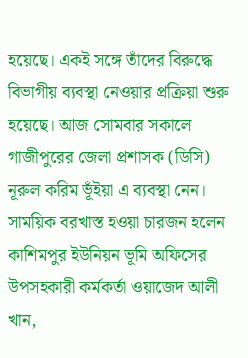হয়েছে। একই সঙ্গে তাঁদের বিরুদ্ধে বিভাগীয় ব্যবস্থা নেওয়ার প্রক্রিয়া শুরু হয়েছে। আজ সোমবার সকালে গাজীপুরের জেলা প্রশাসক (ডিসি) নূরুল করিম ভূঁইয়া এ ব্যবস্থা নেন।
সাময়িক বরখাস্ত হওয়া চারজন হলেন কাশিমপুর ইউনিয়ন ভূমি অফিসের উপসহকারী কর্মকর্তা ওয়াজেদ আলী খান,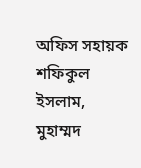অফিস সহায়ক শফিকুল ইসলাম, মুহাম্মদ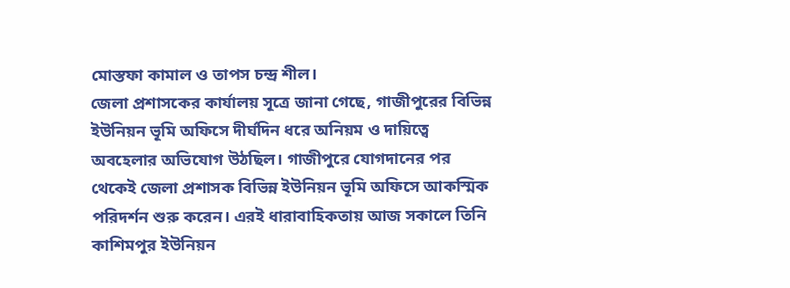মোস্তফা কামাল ও তাপস চন্দ্র শীল।
জেলা প্রশাসকের কার্যালয় সূত্রে জানা গেছে, গাজীপুরের বিভিন্ন ইউনিয়ন ভূমি অফিসে দীর্ঘদিন ধরে অনিয়ম ও দায়িত্বে অবহেলার অভিযোগ উঠছিল। গাজীপুরে যোগদানের পর থেকেই জেলা প্রশাসক বিভিন্ন ইউনিয়ন ভূমি অফিসে আকস্মিক পরিদর্শন শুরু করেন। এরই ধারাবাহিকতায় আজ সকালে তিনি কাশিমপুর ইউনিয়ন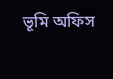ভূমি অফিস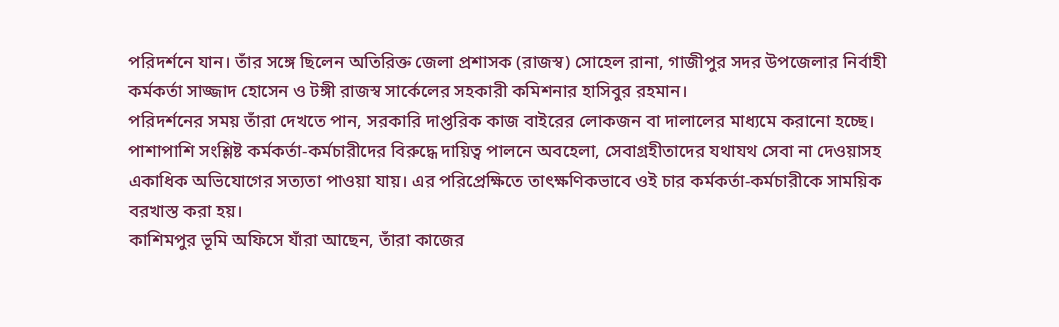পরিদর্শনে যান। তাঁর সঙ্গে ছিলেন অতিরিক্ত জেলা প্রশাসক (রাজস্ব) সোহেল রানা, গাজীপুর সদর উপজেলার নির্বাহী কর্মকর্তা সাজ্জাদ হোসেন ও টঙ্গী রাজস্ব সার্কেলের সহকারী কমিশনার হাসিবুর রহমান।
পরিদর্শনের সময় তাঁরা দেখতে পান, সরকারি দাপ্তরিক কাজ বাইরের লোকজন বা দালালের মাধ্যমে করানো হচ্ছে। পাশাপাশি সংশ্লিষ্ট কর্মকর্তা-কর্মচারীদের বিরুদ্ধে দায়িত্ব পালনে অবহেলা, সেবাগ্রহীতাদের যথাযথ সেবা না দেওয়াসহ একাধিক অভিযোগের সত্যতা পাওয়া যায়। এর পরিপ্রেক্ষিতে তাৎক্ষণিকভাবে ওই চার কর্মকর্তা-কর্মচারীকে সাময়িক বরখাস্ত করা হয়।
কাশিমপুর ভূমি অফিসে যাঁরা আছেন, তাঁরা কাজের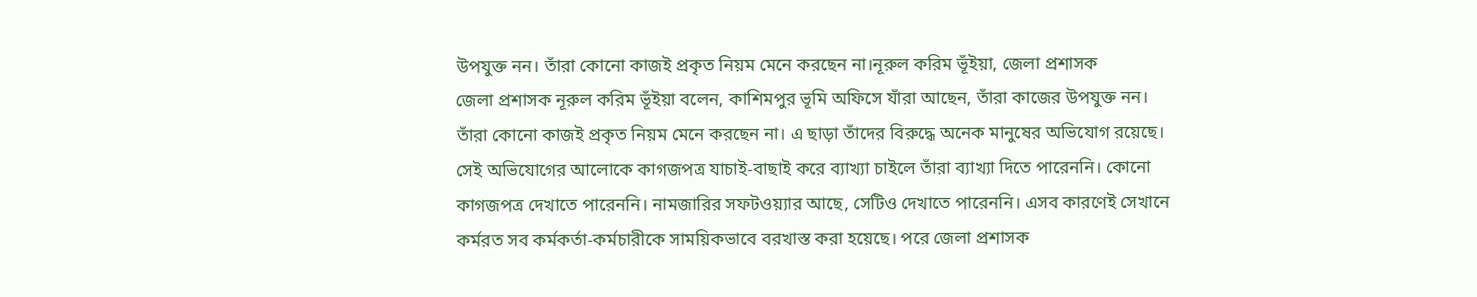উপযুক্ত নন। তাঁরা কোনো কাজই প্রকৃত নিয়ম মেনে করছেন না।নূরুল করিম ভূঁইয়া, জেলা প্রশাসক
জেলা প্রশাসক নূরুল করিম ভূঁইয়া বলেন, কাশিমপুর ভূমি অফিসে যাঁরা আছেন, তাঁরা কাজের উপযুক্ত নন। তাঁরা কোনো কাজই প্রকৃত নিয়ম মেনে করছেন না। এ ছাড়া তাঁদের বিরুদ্ধে অনেক মানুষের অভিযোগ রয়েছে। সেই অভিযোগের আলোকে কাগজপত্র যাচাই-বাছাই করে ব্যাখ্যা চাইলে তাঁরা ব্যাখ্যা দিতে পারেননি। কোনো কাগজপত্র দেখাতে পারেননি। নামজারির সফটওয়্যার আছে, সেটিও দেখাতে পারেননি। এসব কারণেই সেখানে কর্মরত সব কর্মকর্তা-কর্মচারীকে সাময়িকভাবে বরখাস্ত করা হয়েছে। পরে জেলা প্রশাসক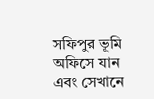সফিপুর ভূমি অফিসে যান এবং সেখানে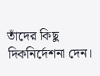তাঁদের কিছু দিকনির্দেশনা দেন।